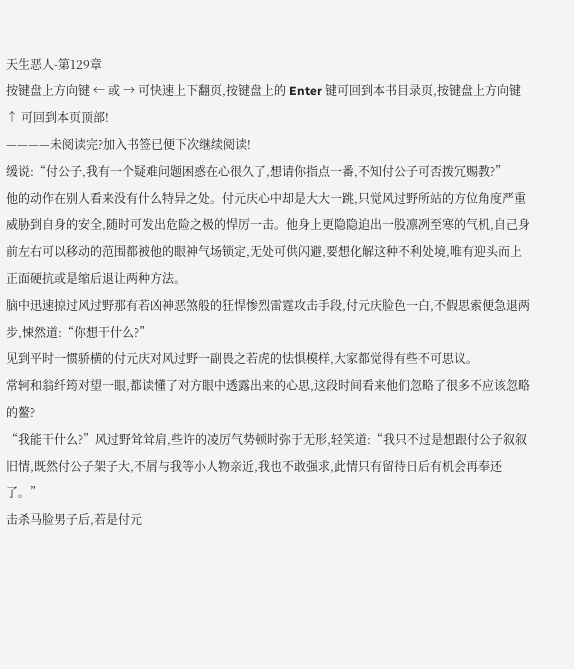天生恶人-第129章
按键盘上方向键 ← 或 → 可快速上下翻页,按键盘上的 Enter 键可回到本书目录页,按键盘上方向键 ↑ 可回到本页顶部!
————未阅读完?加入书签已便下次继续阅读!
缓说:“付公子,我有一个疑难问题困惑在心很久了,想请你指点一番,不知付公子可否拨冗赐教?”
他的动作在别人看来没有什么特异之处。付元庆心中却是大大一跳,只觉风过野所站的方位角度严重威胁到自身的安全,随时可发出危险之极的悍厉一击。他身上更隐隐迫出一股凛冽至寒的气机,自己身前左右可以移动的范围都被他的眼神气场锁定,无处可供闪避,要想化解这种不利处境,唯有迎头而上正面硬抗或是缩后退让两种方法。
脑中迅速掠过风过野那有若凶神恶煞般的狂悍惨烈雷霆攻击手段,付元庆脸色一白,不假思索便急退两步,悚然道:“你想干什么?”
见到平时一惯骄横的付元庆对风过野一副畏之若虎的怯惧模样,大家都觉得有些不可思议。
常轲和翁纤筠对望一眼,都读懂了对方眼中透露出来的心思,这段时间看来他们忽略了很多不应该忽略的鳌?
“我能干什么?”风过野耸耸肩,些许的凌厉气势顿时弥于无形,轻笑道:“我只不过是想跟付公子叙叙旧情,既然付公子架子大,不屑与我等小人物亲近,我也不敢强求,此情只有留待日后有机会再奉还了。”
击杀马脸男子后,若是付元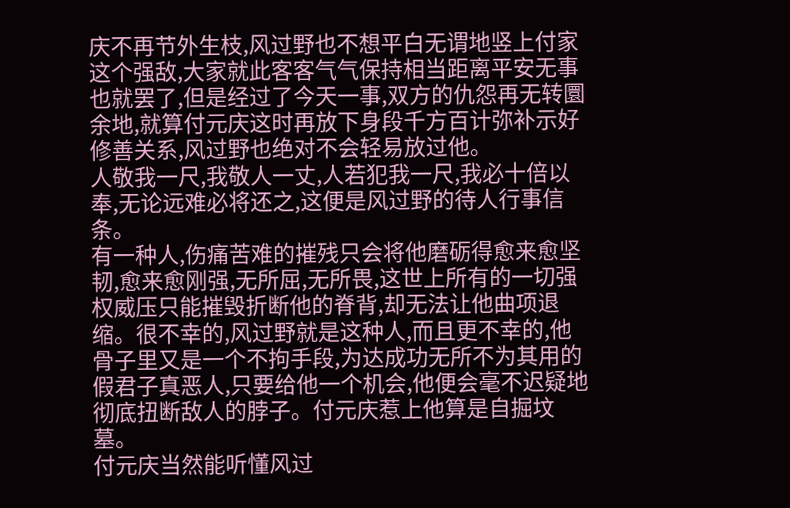庆不再节外生枝,风过野也不想平白无谓地竖上付家这个强敌,大家就此客客气气保持相当距离平安无事也就罢了,但是经过了今天一事,双方的仇怨再无转圜余地,就算付元庆这时再放下身段千方百计弥补示好修善关系,风过野也绝对不会轻易放过他。
人敬我一尺,我敬人一丈,人若犯我一尺,我必十倍以奉,无论远难必将还之,这便是风过野的待人行事信条。
有一种人,伤痛苦难的摧残只会将他磨砺得愈来愈坚韧,愈来愈刚强,无所屈,无所畏,这世上所有的一切强权威压只能摧毁折断他的脊背,却无法让他曲项退缩。很不幸的,风过野就是这种人,而且更不幸的,他骨子里又是一个不拘手段,为达成功无所不为其用的假君子真恶人,只要给他一个机会,他便会毫不迟疑地彻底扭断敌人的脖子。付元庆惹上他算是自掘坟墓。
付元庆当然能听懂风过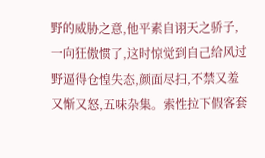野的威胁之意,他平素自诩天之骄子,一向狂傲惯了,这时惊觉到自己给风过野逼得仓惶失态,颜面尽扫,不禁又羞又惭又怒,五味杂集。索性拉下假客套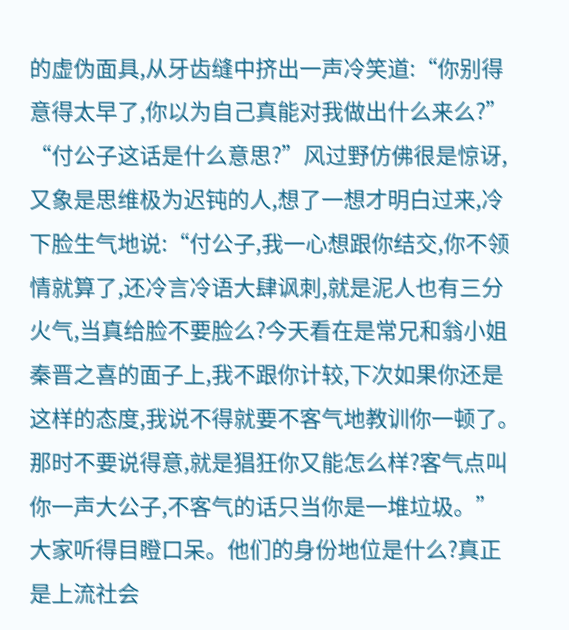的虚伪面具,从牙齿缝中挤出一声冷笑道:“你别得意得太早了,你以为自己真能对我做出什么来么?”
“付公子这话是什么意思?”风过野仿佛很是惊讶,又象是思维极为迟钝的人,想了一想才明白过来,冷下脸生气地说:“付公子,我一心想跟你结交,你不领情就算了,还冷言冷语大肆讽刺,就是泥人也有三分火气,当真给脸不要脸么?今天看在是常兄和翁小姐秦晋之喜的面子上,我不跟你计较,下次如果你还是这样的态度,我说不得就要不客气地教训你一顿了。那时不要说得意,就是猖狂你又能怎么样?客气点叫你一声大公子,不客气的话只当你是一堆垃圾。”
大家听得目瞪口呆。他们的身份地位是什么?真正是上流社会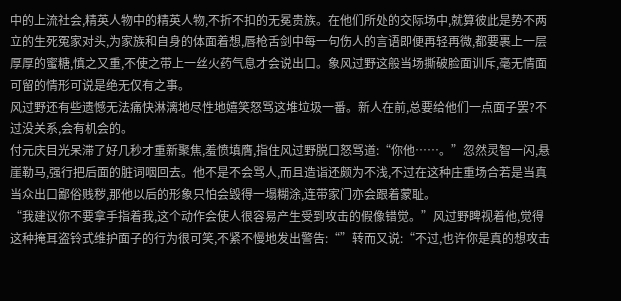中的上流社会,精英人物中的精英人物,不折不扣的无冕贵族。在他们所处的交际场中,就算彼此是势不两立的生死冤家对头,为家族和自身的体面着想,唇枪舌剑中每一句伤人的言语即便再轻再微,都要裹上一层厚厚的蜜糖,慎之又重,不使之带上一丝火药气息才会说出口。象风过野这般当场撕破脸面训斥,毫无情面可留的情形可说是绝无仅有之事。
风过野还有些遗憾无法痛快淋漓地尽性地嬉笑怒骂这堆垃圾一番。新人在前,总要给他们一点面子罢?不过没关系,会有机会的。
付元庆目光呆滞了好几秒才重新聚焦,羞愤填膺,指住风过野脱口怒骂道:“你他……。”忽然灵智一闪,悬崖勒马,强行把后面的脏词咽回去。他不是不会骂人,而且造诣还颇为不浅,不过在这种庄重场合若是当真当众出口鄙俗贱秽,那他以后的形象只怕会毁得一塌糊涂,连带家门亦会跟着蒙耻。
“我建议你不要拿手指着我,这个动作会使人很容易产生受到攻击的假像错觉。”风过野睥视着他,觉得这种掩耳盗铃式维护面子的行为很可笑,不紧不慢地发出警告:“”转而又说:“不过,也许你是真的想攻击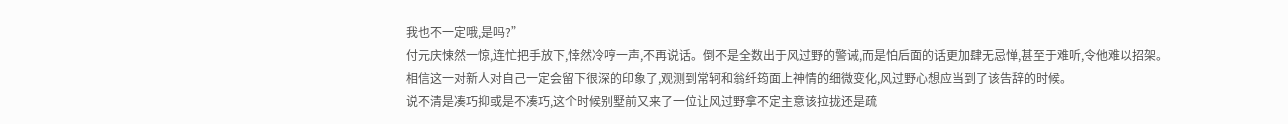我也不一定哦,是吗?”
付元庆悚然一惊,连忙把手放下,悻然冷哼一声,不再说话。倒不是全数出于风过野的警诫,而是怕后面的话更加肆无忌惮,甚至于难听,令他难以招架。
相信这一对新人对自己一定会留下很深的印象了,观测到常轲和翁纤筠面上神情的细微变化,风过野心想应当到了该告辞的时候。
说不清是凑巧抑或是不凑巧,这个时候别墅前又来了一位让风过野拿不定主意该拉拢还是疏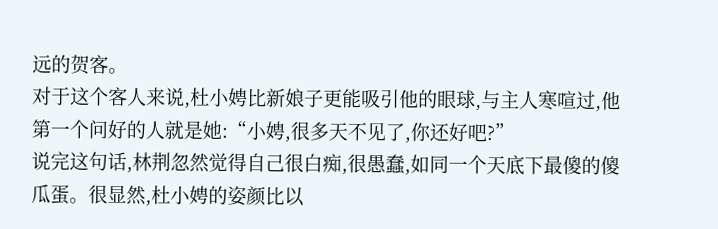远的贺客。
对于这个客人来说,杜小娉比新娘子更能吸引他的眼球,与主人寒喧过,他第一个问好的人就是她:“小娉,很多天不见了,你还好吧?”
说完这句话,林荆忽然觉得自己很白痴,很愚蠢,如同一个天底下最傻的傻瓜蛋。很显然,杜小娉的姿颜比以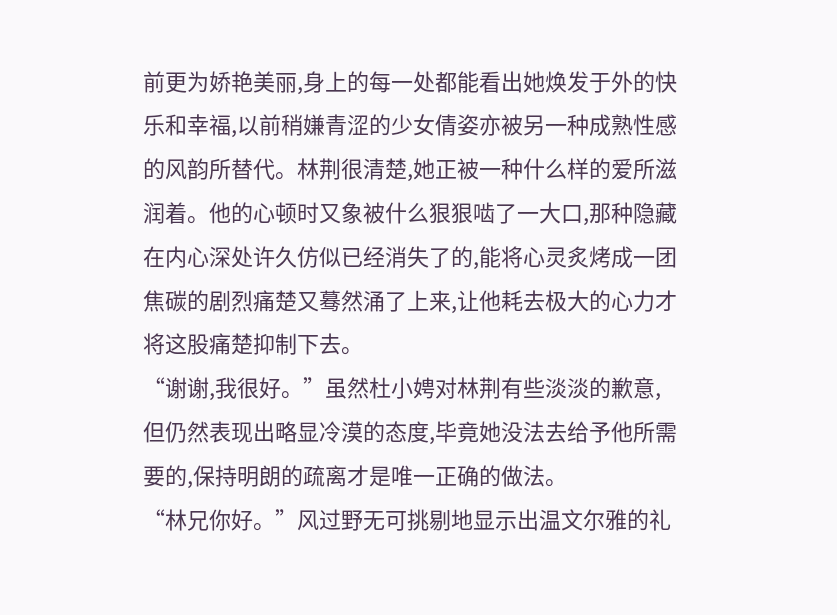前更为娇艳美丽,身上的每一处都能看出她焕发于外的快乐和幸福,以前稍嫌青涩的少女倩姿亦被另一种成熟性感的风韵所替代。林荆很清楚,她正被一种什么样的爱所滋润着。他的心顿时又象被什么狠狠啮了一大口,那种隐藏在内心深处许久仿似已经消失了的,能将心灵炙烤成一团焦碳的剧烈痛楚又蓦然涌了上来,让他耗去极大的心力才将这股痛楚抑制下去。
“谢谢,我很好。”虽然杜小娉对林荆有些淡淡的歉意,但仍然表现出略显冷漠的态度,毕竟她没法去给予他所需要的,保持明朗的疏离才是唯一正确的做法。
“林兄你好。”风过野无可挑剔地显示出温文尔雅的礼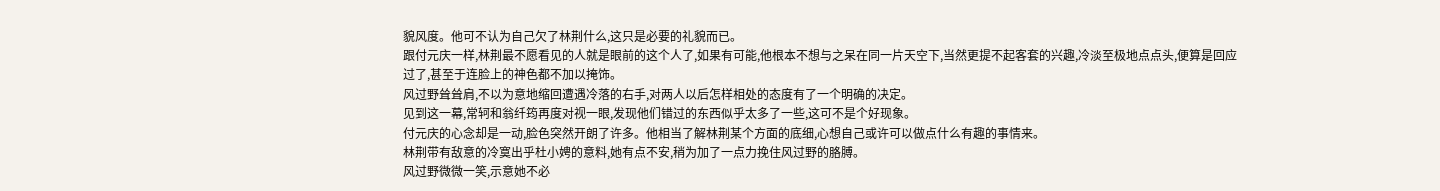貌风度。他可不认为自己欠了林荆什么,这只是必要的礼貌而已。
跟付元庆一样,林荆最不愿看见的人就是眼前的这个人了,如果有可能,他根本不想与之呆在同一片天空下,当然更提不起客套的兴趣,冷淡至极地点点头,便算是回应过了,甚至于连脸上的神色都不加以掩饰。
风过野耸耸肩,不以为意地缩回遭遇冷落的右手,对两人以后怎样相处的态度有了一个明确的决定。
见到这一幕,常轲和翁纤筠再度对视一眼,发现他们错过的东西似乎太多了一些,这可不是个好现象。
付元庆的心念却是一动,脸色突然开朗了许多。他相当了解林荆某个方面的底细,心想自己或许可以做点什么有趣的事情来。
林荆带有敌意的冷寞出乎杜小娉的意料,她有点不安,稍为加了一点力挽住风过野的胳膊。
风过野微微一笑,示意她不必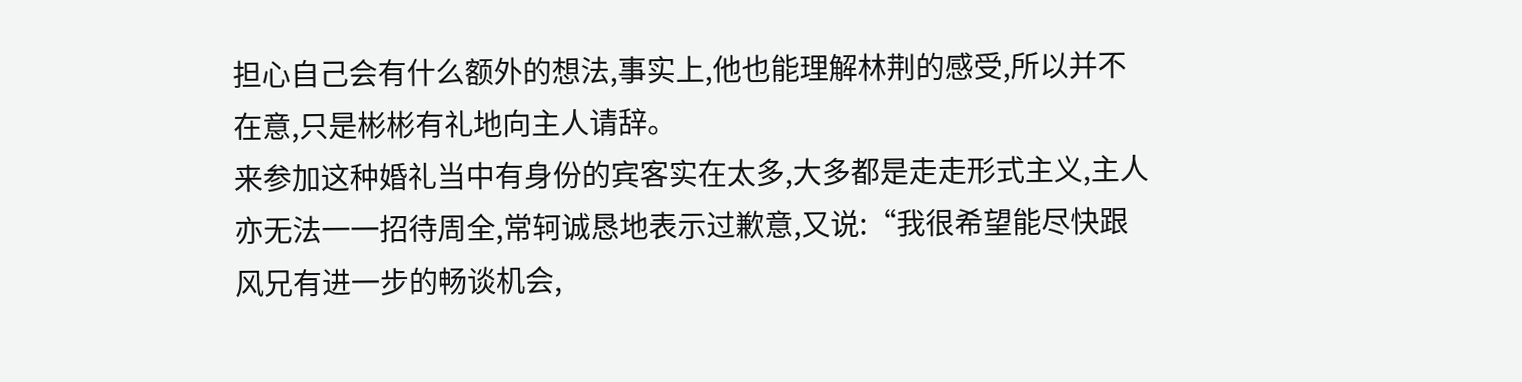担心自己会有什么额外的想法,事实上,他也能理解林荆的感受,所以并不在意,只是彬彬有礼地向主人请辞。
来参加这种婚礼当中有身份的宾客实在太多,大多都是走走形式主义,主人亦无法一一招待周全,常轲诚恳地表示过歉意,又说:“我很希望能尽快跟风兄有进一步的畅谈机会,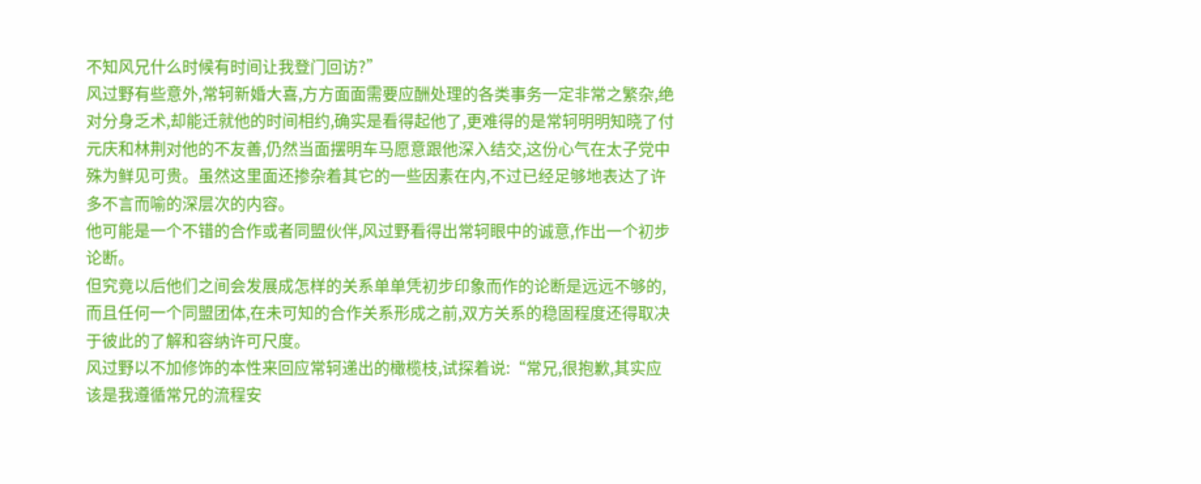不知风兄什么时候有时间让我登门回访?”
风过野有些意外,常轲新婚大喜,方方面面需要应酬处理的各类事务一定非常之繁杂,绝对分身乏术,却能迁就他的时间相约,确实是看得起他了,更难得的是常轲明明知晓了付元庆和林荆对他的不友善,仍然当面摆明车马愿意跟他深入结交,这份心气在太子党中殊为鲜见可贵。虽然这里面还掺杂着其它的一些因素在内,不过已经足够地表达了许多不言而喻的深层次的内容。
他可能是一个不错的合作或者同盟伙伴,风过野看得出常轲眼中的诚意,作出一个初步论断。
但究竟以后他们之间会发展成怎样的关系单单凭初步印象而作的论断是远远不够的,而且任何一个同盟团体,在未可知的合作关系形成之前,双方关系的稳固程度还得取决于彼此的了解和容纳许可尺度。
风过野以不加修饰的本性来回应常轲递出的橄榄枝,试探着说:“常兄,很抱歉,其实应该是我遵循常兄的流程安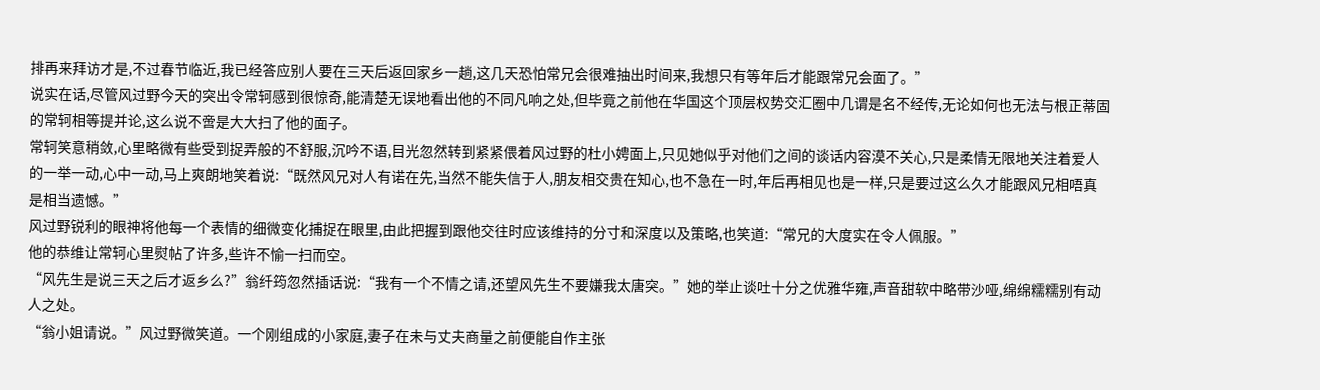排再来拜访才是,不过春节临近,我已经答应别人要在三天后返回家乡一趟,这几天恐怕常兄会很难抽出时间来,我想只有等年后才能跟常兄会面了。”
说实在话,尽管风过野今天的突出令常轲感到很惊奇,能清楚无误地看出他的不同凡响之处,但毕竟之前他在华国这个顶层权势交汇圈中几谓是名不经传,无论如何也无法与根正蒂固的常轲相等提并论,这么说不啻是大大扫了他的面子。
常轲笑意稍敛,心里略微有些受到捉弄般的不舒服,沉吟不语,目光忽然转到紧紧偎着风过野的杜小娉面上,只见她似乎对他们之间的谈话内容漠不关心,只是柔情无限地关注着爱人的一举一动,心中一动,马上爽朗地笑着说:“既然风兄对人有诺在先,当然不能失信于人,朋友相交贵在知心,也不急在一时,年后再相见也是一样,只是要过这么久才能跟风兄相唔真是相当遗憾。”
风过野锐利的眼神将他每一个表情的细微变化捕捉在眼里,由此把握到跟他交往时应该维持的分寸和深度以及策略,也笑道:“常兄的大度实在令人佩服。”
他的恭维让常轲心里熨帖了许多,些许不愉一扫而空。
“风先生是说三天之后才返乡么?”翁纤筠忽然插话说:“我有一个不情之请,还望风先生不要嫌我太唐突。”她的举止谈吐十分之优雅华雍,声音甜软中略带沙哑,绵绵糯糯别有动人之处。
“翁小姐请说。”风过野微笑道。一个刚组成的小家庭,妻子在未与丈夫商量之前便能自作主张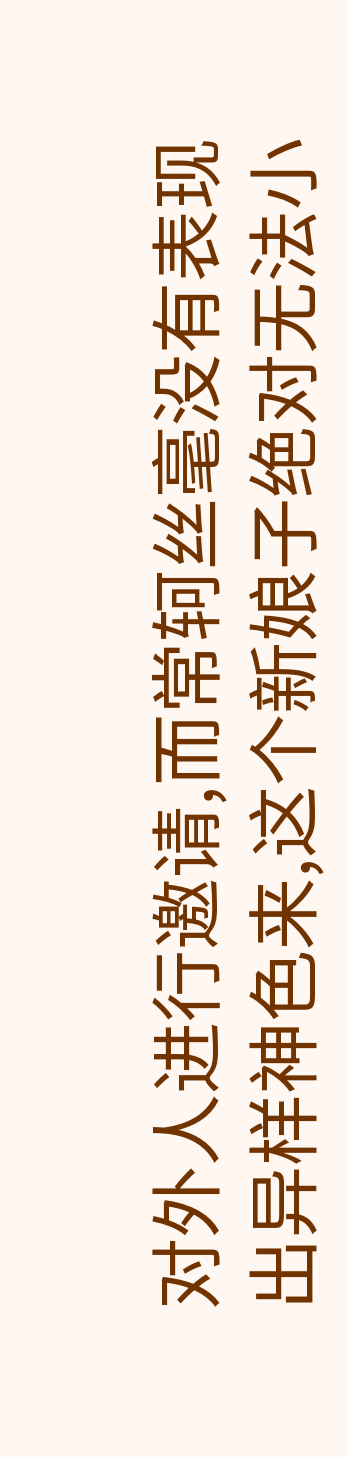对外人进行邀请,而常轲丝毫没有表现出异样神色来,这个新娘子绝对无法小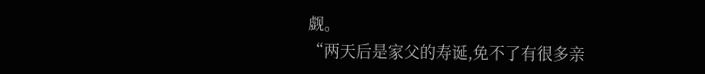觑。
“两天后是家父的寿诞,免不了有很多亲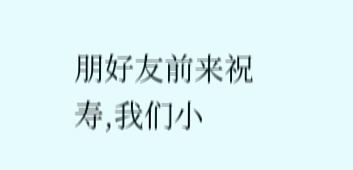朋好友前来祝寿,我们小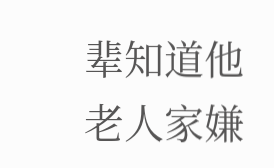辈知道他老人家嫌